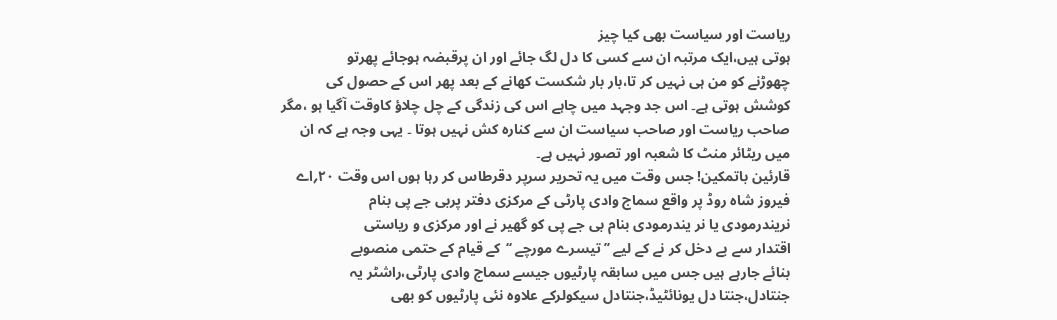ریاست اور سیاست بھی کیا چیز
ہوتی ہیں،ایک مرتبہ ان سے کسی کا دل لگ جائے اور ان پرقبضہ ہوجائے پھرتو
چھوڑنے کو من ہی نہیں کر تا،بار بار شکست کھانے کے بعد پھر اس کے حصول کی
کوشش ہوتی ہے۔ اس جد وجہد میں چاہے اس کی زندگی کے چل چلاؤ کاوقت آگیا ہو ،مگر
صاحب ریاست اور صاحب سیاست ان سے کنارہ کش نہیں ہوتا ۔ یہی وجہ ہے کہ ان
میں ریٹائر منٹ کا شعبہ اور تصور نہیں ہے۔
قارئین باتمکین! جس وقت میں یہ تحریر سرپر دقرطاس کر رہا ہوں اس وقت ۲۰؍اے
فیروز شاہ روڈ پر واقع سماج وادی پارٹی کے مرکزی دفتر پربی جے پی بنام
نریندرمودی یا نر یندرمودی بنام بی جے پی کو گھیر نے اور مرکزی و ریاستی
اقتدار سے بے دخل کر نے کے لیے ’’تیسرے مورچے ‘‘کے قیام کے حتمی منصوبے
بنائے جارہے ہیں جس میں سابقہ پارٹیوں جیسے سماج وادی پارٹی،راشٹر یہ
جنتادل،جنتا دل یونائٹیڈ،جنتادل سیکولرکے علاوہ نئی پارٹیوں کو بھی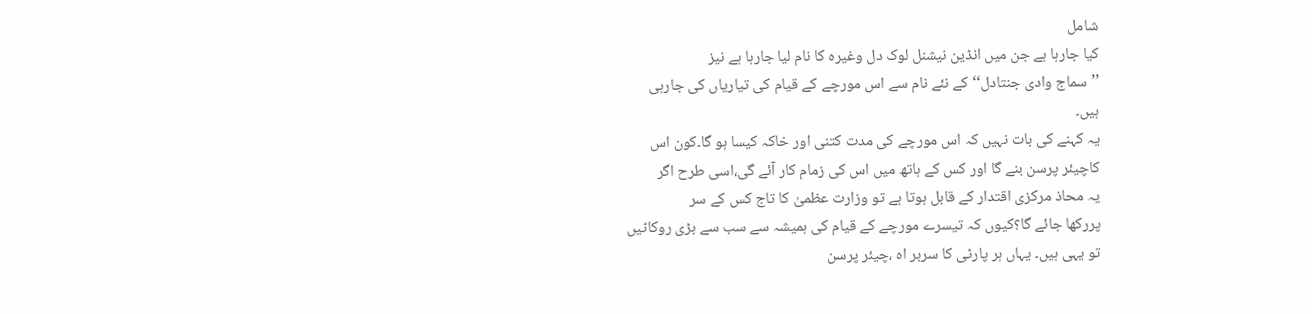شامل
کیا جارہا ہے جن میں انڈین نیشنل لوک دل وغیرہ کا نام لیا جارہا ہے نیز
’’سماج وادی جنتادل‘‘کے نئے نام سے اس مورچے کے قیام کی تیاریاں کی جارہی
ہیں۔
یہ کہنے کی بات نہیں کہ اس مورچے کی مدت کتنی اور خاکہ کیسا ہو گا۔کون اس
کاچیئر پرسن بنے گا اور کس کے ہاتھ میں اس کی زمام کار آئے گی،اسی طرح اگر
یہ محاذ مرکزی اقتدار کے قابل ہوتا ہے تو وزارت عظمیٰ کا تاج کس کے سر
پررکھا جائے گا؟کیوں کہ تیسرے مورچے کے قیام کی ہمیشہ سے سب سے بڑی روکاٹیں
تو یہی ہیں۔ یہاں ہر پارٹی کا سربر اہ ،چیئر پرسن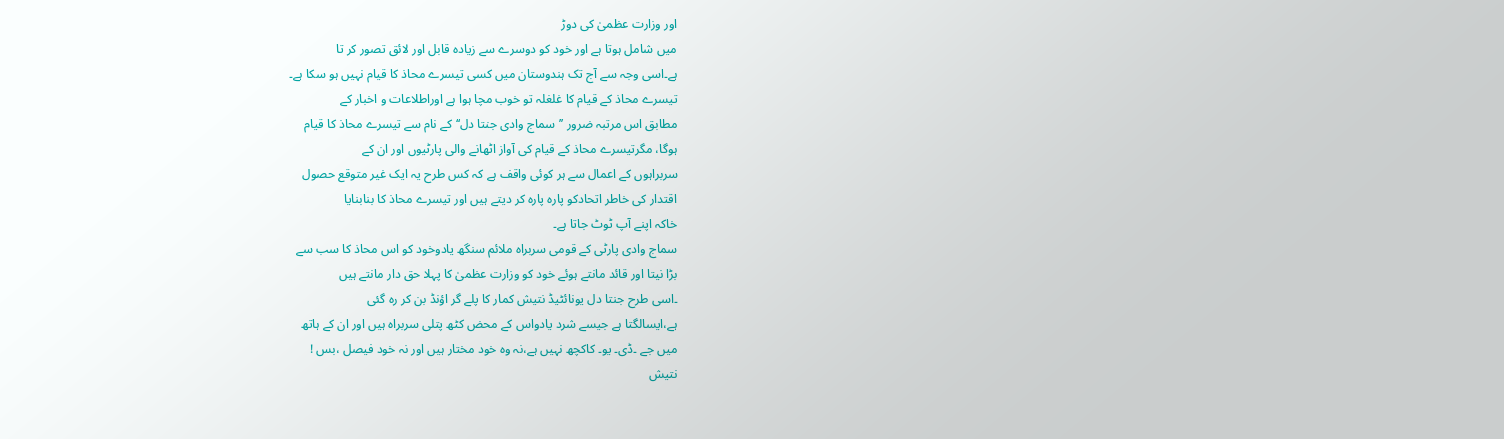اور وزارت عظمیٰ کی دوڑ
میں شامل ہوتا ہے اور خود کو دوسرے سے زیادہ قابل اور لائق تصور کر تا
ہے۔اسی وجہ سے آج تک ہندوستان میں کسی تیسرے محاذ کا قیام نہیں ہو سکا ہے۔
تیسرے محاذ کے قیام کا غلغلہ تو خوب مچا ہوا ہے اوراطلاعات و اخبار کے
مطابق اس مرتبہ ضرور ’’سماج وادی جنتا دل‘‘کے نام سے تیسرے محاذ کا قیام
ہوگا، مگرتیسرے محاذ کے قیام کی آواز اٹھانے والی پارٹیوں اور ان کے
سربراہوں کے اعمال سے ہر کوئی واقف ہے کہ کس طرح یہ ایک غیر متوقع حصول
اقتدار کی خاطر اتحادکو پارہ پارہ کر دیتے ہیں اور تیسرے محاذ کا بنابنایا
خاکہ اپنے آپ ٹوٹ جاتا ہے۔
سماج وادی پارٹی کے قومی سربراہ ملائم سنگھ یادوخود کو اس محاذ کا سب سے
بڑا نیتا اور قائد مانتے ہوئے خود کو وزارت عظمیٰ کا پہلا حق دار مانتے ہیں
۔اسی طرح جنتا دل یونائٹیڈ نتیش کمار کا پلے گر اؤنڈ بن کر رہ گئی
ہے،ایسالگتا ہے جیسے شرد یادواس کے محض کٹھ پتلی سربراہ ہیں اور ان کے ہاتھ
میں جے ۔ڈی۔ یو۔ کاکچھ نہیں ہے،نہ وہ خود مختار ہیں اور نہ خود فیصل ،بس !
نتیش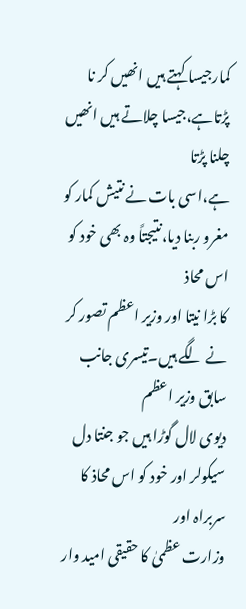کمارجیسا کہتے ہیں انھیں کر نا پڑتاہے،جیسا چلاتے ہیں انھیں چلنا پڑتا
ہے،اسی بات نے نتیش کمار کو مغرو ربنا دیا،نتیجتاً وہ بھی خود کو اس محاذ
کا بڑا نیتا اور وزیر اعظم تصور کر نے لگے ہیں۔تیسری جانب سابق وزیر اعظم
دیوی لال گوڑا ہیں جو جنتا دل سیکولر اور خود کو اس محاذ کا سربراہ اور
وزارت عظمیٰ کا حقیقی امید وار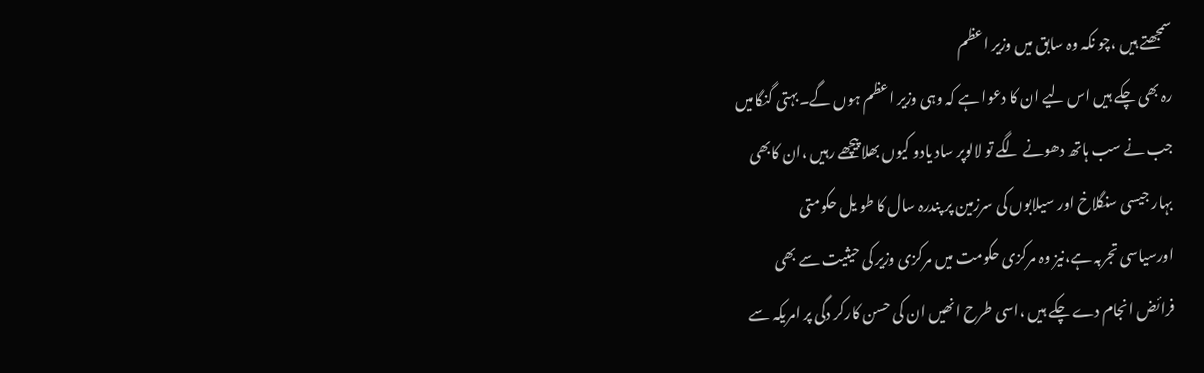سمجھتے ہیں ،چو نکہ وہ سابق میں وزیر اعظم
رہ بھی چکے ہیں اس لیے ان کا دعوا ہے کہ وہی وزیر اعظم ہوں گے۔بہتی گنگامیں
جب نے سب ہاتھ دھونے لگے تو لالوپر ساد یادو کیوں بھلاپیچھے رہیں ،ان کابھی
بہار جیسی سنگلاخ اور سیلابوں کی سرزمین پر پندرہ سال کا طو یل حکومتی
اورسیاسی تجربہ ہے،نیز وہ مرکزی حکومت میں مرکزی وزیر کی حیثیت سے بھی
فرائض انجام دے چکے ہیں ،اسی طرح انھیں ان کی حسن کارکر دگی پر امریکہ سے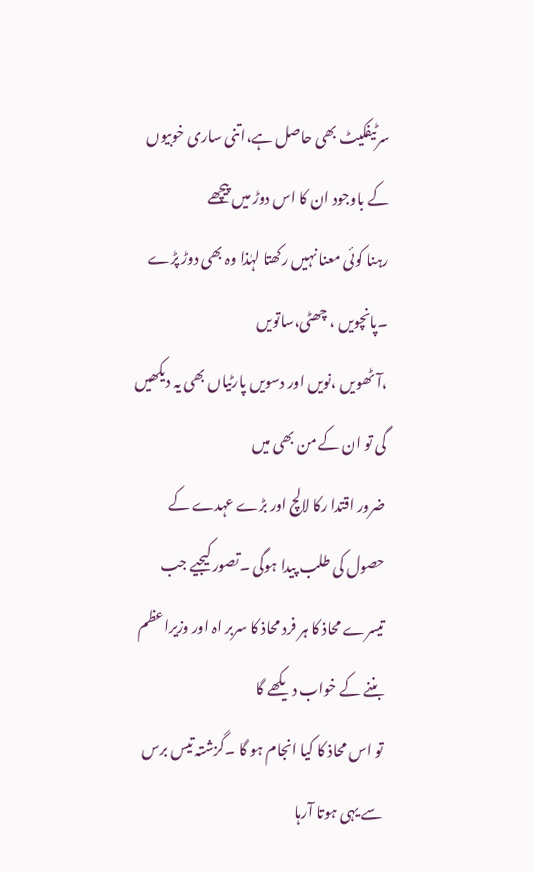سرٹیفکیٹ بھی حاصل ہے،اتنی ساری خوبیوں کے باوجود ان کا اس دوڑ میں پیچھے
رہنا کوئی معنا نہیں رکھتا لہٰذا وہ بھی دوڑ پڑے ۔پانچویں ، چھٹی،ساتویں
،آٹھویں ،نویں اور دسویں پارٹیاں بھی یہ دیکھیں گی تو ان کے من بھی میں
ضرور اقتدا رکا لالچ اور بڑے عہدے کے حصول کی طلب پیدا ہوگی ۔تصور کیجیے جب
تیسرے محاذ کا ہر فرد محاذ کا سربر اہ اور وزیراعظم بننے کے خواب دیکھے گا
تو اس محاذ کا کیا انجام ہو گا ۔گزشتہ تیس برس سے یہی ہوتا آرہا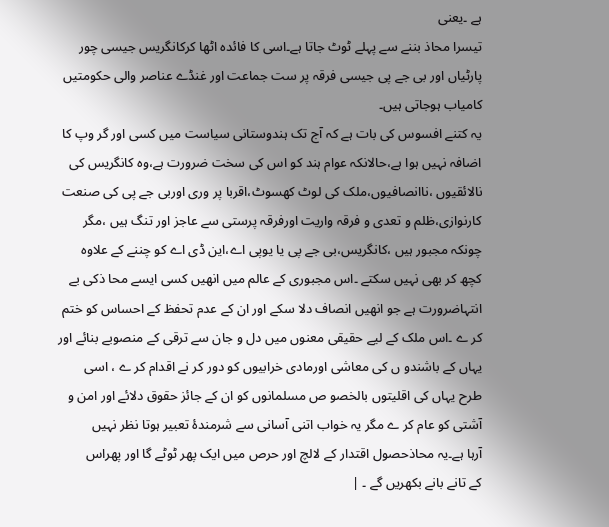ہے ۔یعنی
تیسرا محاذ بننے سے پہلے ٹوٹ جاتا ہے۔اسی کا فائدہ اٹھا کرکانگریس جیسی چور
پارٹیاں اور بی جے پی جیسی فرقہ پر ست جماعت اور غنڈے عناصر والی حکومتیں
کامیاب ہوجاتی ہیں۔
یہ کتنے افسوس کی بات ہے کہ آج تک ہندوستانی سیاست میں کسی اور گر وپ کا
اضافہ نہیں ہوا ہے،حالانکہ عوام ہند کو اس کی سخت ضرورت ہے،وہ کانگریس کی
نالائقیوں ،ناانصافیوں،ملک کی لوٹ کھسوٹ،اقربا پر وری اوربی جے پی کی صنعت
کارنوازی،ظلم و تعدی و فرقہ واریت اورفرقہ پرستی سے عاجز اور تنگ ہیں ،مگر
چونکہ مجبور ہیں ،کانگریس،بی جے پی یا یوپی اے،این ڈی اے کو چننے کے علاوہ
کچھ کر بھی نہیں سکتے ۔اس مجبوری کے عالم میں انھیں کسی ایسے محا ذکی بے
انتہاضرورت ہے جو انھیں انصاف دلا سکے اور ان کے عدم تحفظ کے احساس کو ختم
کر ے ۔اس ملک کے لیے حقیقی معنوں میں دل و جان سے ترقی کے منصوبے بنائے اور
یہاں کے باشندو ں کی معاشی اورمادی خرابیوں کو دور کر نے اقدام کر ے ، اسی
طرح یہاں کی اقلیتوں بالخصو ص مسلمانوں کو ان کے جائز حقوق دلائے اور امن و
آشتی کو عام کر ے مگر یہ خواب اتنی آسانی سے شرمندۂ تعبیر ہوتا نظر نہیں
آرہا ہے۔یہ محاذحصول اقتدار کے لالچ اور حرص میں ایک پھر ٹوٹے گا اور پھراس
کے تانے بانے بکھریں گے ۔ |